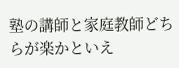塾の講師と家庭教師どちらが楽かといえ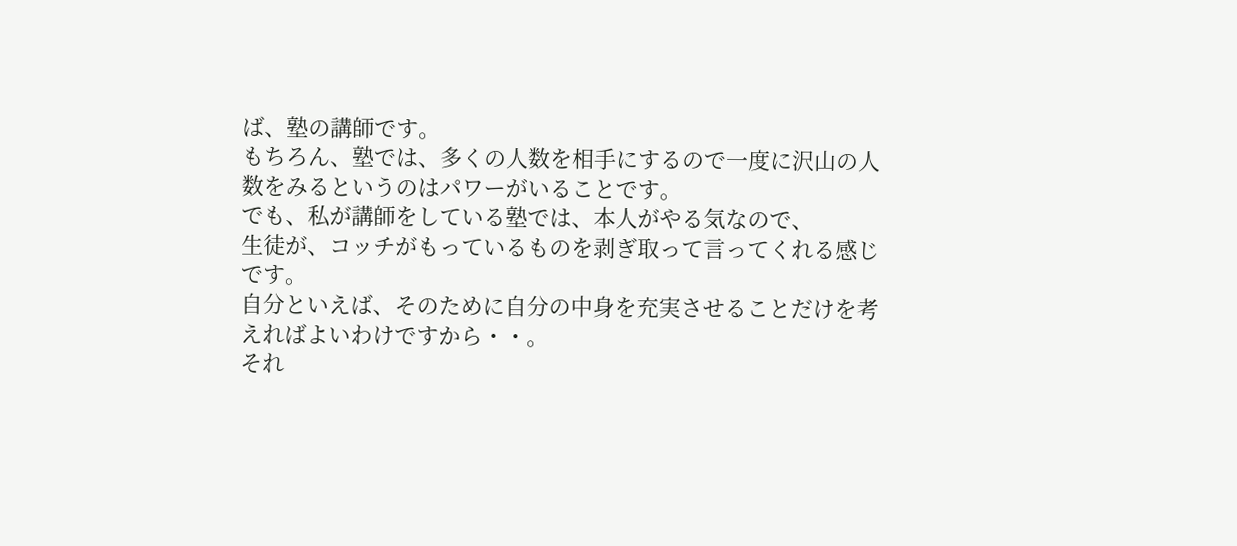ば、塾の講師です。
もちろん、塾では、多くの人数を相手にするので一度に沢山の人数をみるというのはパワーがいることです。
でも、私が講師をしている塾では、本人がやる気なので、
生徒が、コッチがもっているものを剥ぎ取って言ってくれる感じです。
自分といえば、そのために自分の中身を充実させることだけを考えればよいわけですから・・。
それ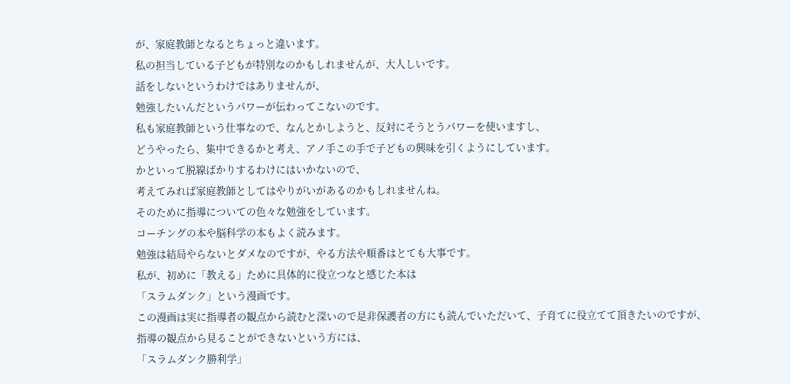が、家庭教師となるとちょっと違います。
私の担当している子どもが特別なのかもしれませんが、大人しいです。
話をしないというわけではありませんが、
勉強したいんだというパワーが伝わってこないのです。
私も家庭教師という仕事なので、なんとかしようと、反対にそうとうパワーを使いますし、
どうやったら、集中できるかと考え、アノ手この手で子どもの興味を引くようにしています。
かといって脱線ばかりするわけにはいかないので、
考えてみれば家庭教師としてはやりがいがあるのかもしれませんね。
そのために指導についての色々な勉強をしています。
コーチングの本や脳科学の本もよく読みます。
勉強は結局やらないとダメなのですが、やる方法や順番はとても大事です。
私が、初めに「教える」ために具体的に役立つなと感じた本は
「スラムダンク」という漫画です。
この漫画は実に指導者の観点から読むと深いので是非保護者の方にも読んでいただいて、子育てに役立てて頂きたいのですが、
指導の観点から見ることができないという方には、
「スラムダンク勝利学」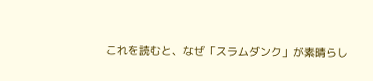これを読むと、なぜ「スラムダンク」が素晴らし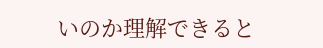いのか理解できると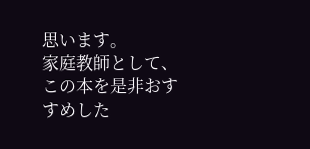思います。
家庭教師として、この本を是非おすすめした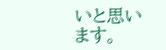いと思います。